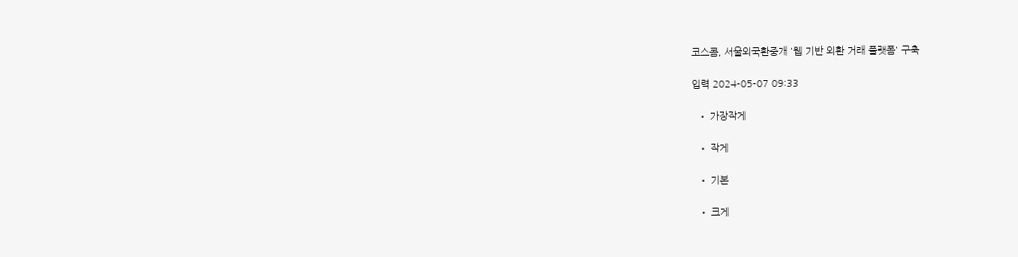코스콤, 서울외국환중개 '웹 기반 외환 거래 플랫폼' 구축

입력 2024-05-07 09:33

  • 가장작게

  • 작게

  • 기본

  • 크게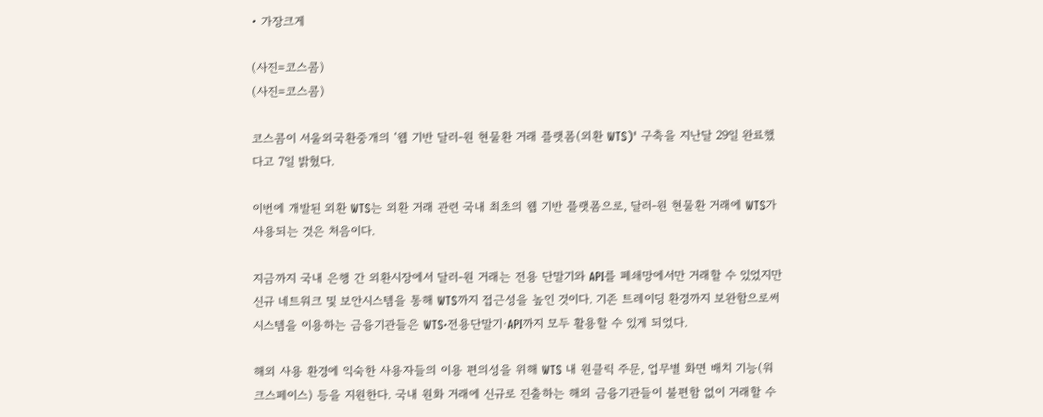• 가장크게

(사진=코스콤)
(사진=코스콤)

코스콤이 서울외국환중개의 ‘웹 기반 달러-원 현물환 거래 플랫폼(외환 WTS)' 구축을 지난달 29일 완료했다고 7일 밝혔다.

이번에 개발된 외환 WTS는 외환 거래 관련 국내 최초의 웹 기반 플랫폼으로, 달러-원 현물환 거래에 WTS가 사용되는 것은 처음이다.

지금까지 국내 은행 간 외환시장에서 달러-원 거래는 전용 단말기와 API를 폐쇄망에서만 거래할 수 있었지만 신규 네트워크 및 보안시스템을 통해 WTS까지 접근성을 높인 것이다. 기존 트레이딩 환경까지 보완함으로써 시스템을 이용하는 금융기관들은 WTS·전용단말기·API까지 모두 활용할 수 있게 되었다.

해외 사용 환경에 익숙한 사용자들의 이용 편의성을 위해 WTS 내 원클릭 주문, 업무별 화면 배치 기능(워크스페이스) 등을 지원한다. 국내 원화 거래에 신규로 진출하는 해외 금융기관들이 불편함 없이 거래할 수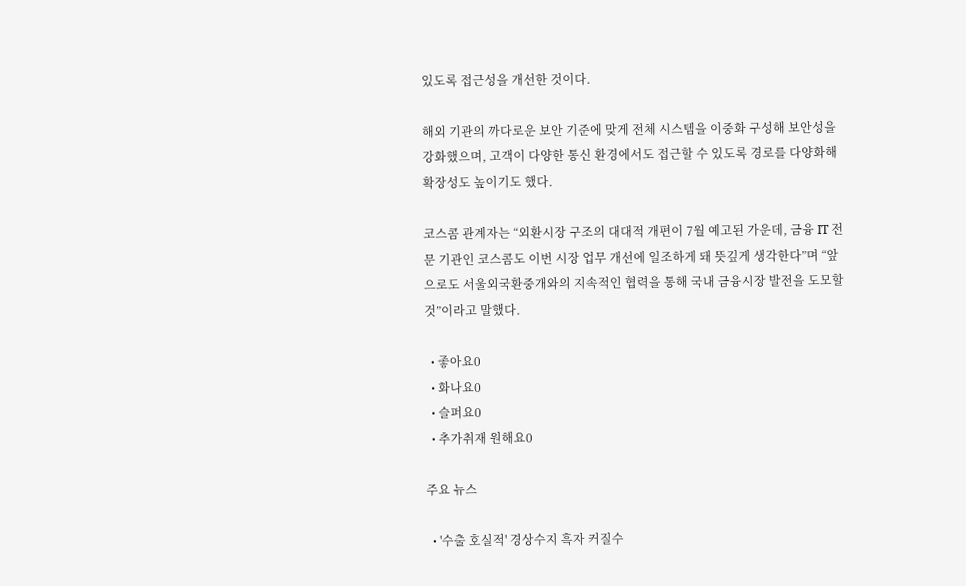있도록 접근성을 개선한 것이다.

해외 기관의 까다로운 보안 기준에 맞게 전체 시스템을 이중화 구성해 보안성을 강화했으며, 고객이 다양한 통신 환경에서도 접근할 수 있도록 경로를 다양화해 확장성도 높이기도 했다.

코스콤 관계자는 “외환시장 구조의 대대적 개편이 7월 예고된 가운데, 금융 IT 전문 기관인 코스콤도 이번 시장 업무 개선에 일조하게 돼 뜻깊게 생각한다”며 “앞으로도 서울외국환중개와의 지속적인 협력을 통해 국내 금융시장 발전을 도모할 것”이라고 말했다.

  • 좋아요0
  • 화나요0
  • 슬퍼요0
  • 추가취재 원해요0

주요 뉴스

  • '수출 호실적' 경상수지 흑자 커질수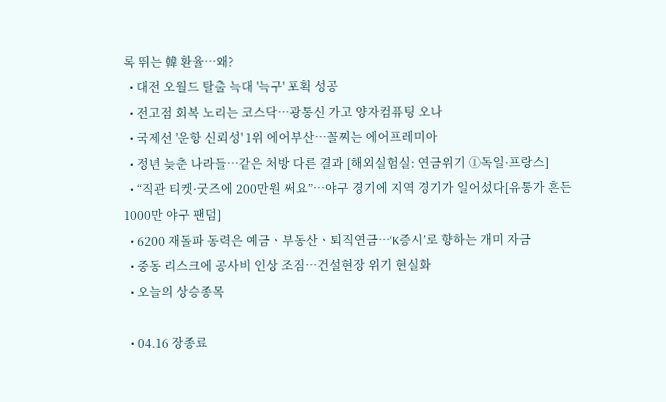록 뛰는 韓 환율⋯왜?
  • 대전 오월드 탈출 늑대 '늑구' 포획 성공
  • 전고점 회복 노리는 코스닥…광통신 가고 양자컴퓨팅 오나
  • 국제선 '운항 신뢰성' 1위 에어부산⋯꼴찌는 에어프레미아
  • 정년 늦춘 나라들…같은 처방 다른 결과 [해외실험실: 연금위기 ①독일·프랑스]
  • “직관 티켓·굿즈에 200만원 써요”…야구 경기에 지역 경기가 일어섰다[유통가 흔든 1000만 야구 팬덤]
  • 6200 재돌파 동력은 예금ㆍ부동산ㆍ퇴직연금⋯‘K증시’로 향하는 개미 자금
  • 중동 리스크에 공사비 인상 조짐…건설현장 위기 현실화
  • 오늘의 상승종목

  • 04.16 장종료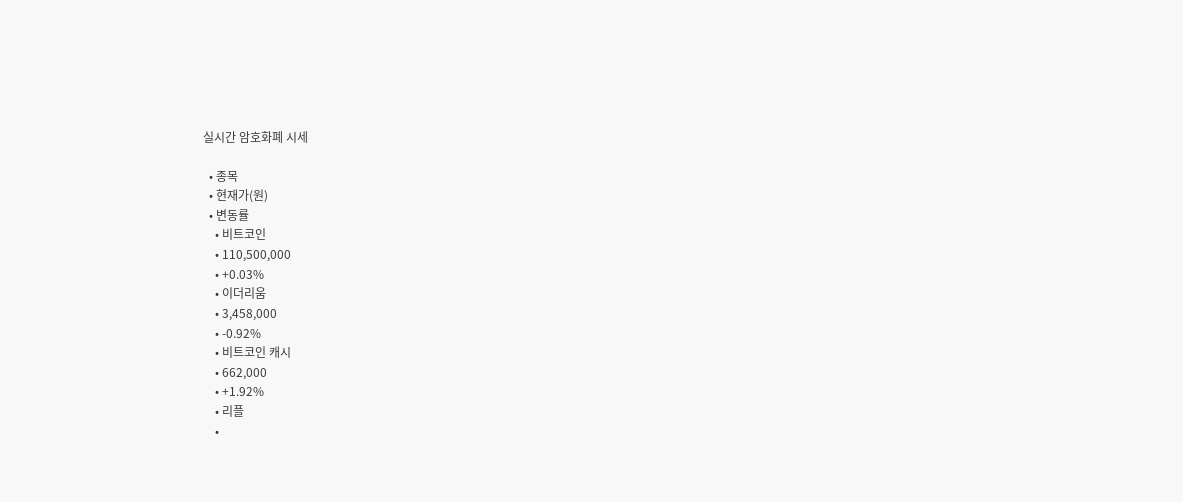실시간 암호화폐 시세

  • 종목
  • 현재가(원)
  • 변동률
    • 비트코인
    • 110,500,000
    • +0.03%
    • 이더리움
    • 3,458,000
    • -0.92%
    • 비트코인 캐시
    • 662,000
    • +1.92%
    • 리플
    •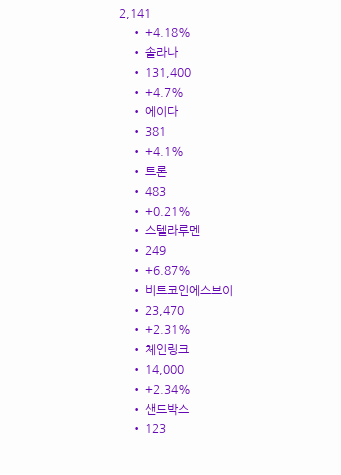2,141
    • +4.18%
    • 솔라나
    • 131,400
    • +4.7%
    • 에이다
    • 381
    • +4.1%
    • 트론
    • 483
    • +0.21%
    • 스텔라루멘
    • 249
    • +6.87%
    • 비트코인에스브이
    • 23,470
    • +2.31%
    • 체인링크
    • 14,000
    • +2.34%
    • 샌드박스
    • 123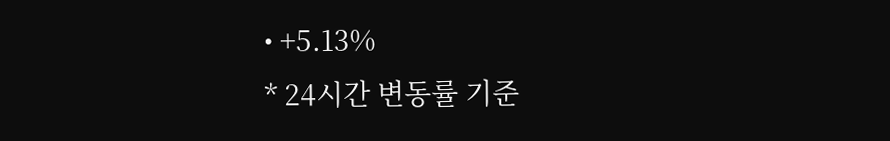• +5.13%
* 24시간 변동률 기준